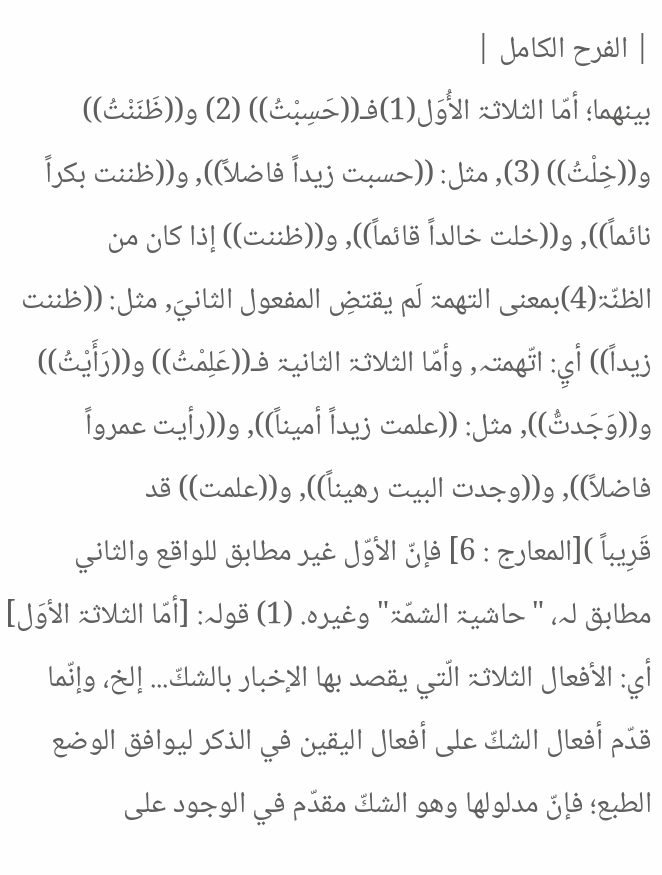| الفرح الکامل |
بينھما؛ أمّا الثلاثۃ الأُوَل(1)فـ((حَسِبْتُ)) (2) و((ظَنَنْتُ)) و((خِلْتُ)) (3), مثل: ((حسبت زيداً فاضلاً)), و((ظننت بكراً نائماً)), و((خلت خالداً قائماً)), و((ظننت)) إذا كان من الظنّۃ(4)بمعنی التھمۃ لَم يقتضِ المفعول الثانيَ, مثل: ((ظننت زيداً)) أيِ: اتّھمتہ, وأمّا الثلاثۃ الثانيۃ فـ((عَلِمْتُ)) و((رَأَيْتُ)) و((وَجَدتُّ)), مثل: ((علمت زيداً أميناً)), و((رأيت عمرواً فاضلاً)), و((وجدت البيت رھيناً)), و((علمت)) قد
قَرِيباً )[المعارج : 6] فإنّ الأوّل غير مطابق للواقع والثاني مطابق لہ، "حاشيۃ الشمّۃ" وغيرہ. (1) قولہ: [أمّا الثلاثۃ الأوَل] أي: الأفعال الثلاثۃ الّتي يقصد بھا الإخبار بالشكّ... إلخ، وإنّما قدّم أفعال الشكّ علی أفعال اليقين في الذكر ليوافق الوضع الطبع؛ فإنّ مدلولھا وھو الشكّ مقدّم في الوجود علی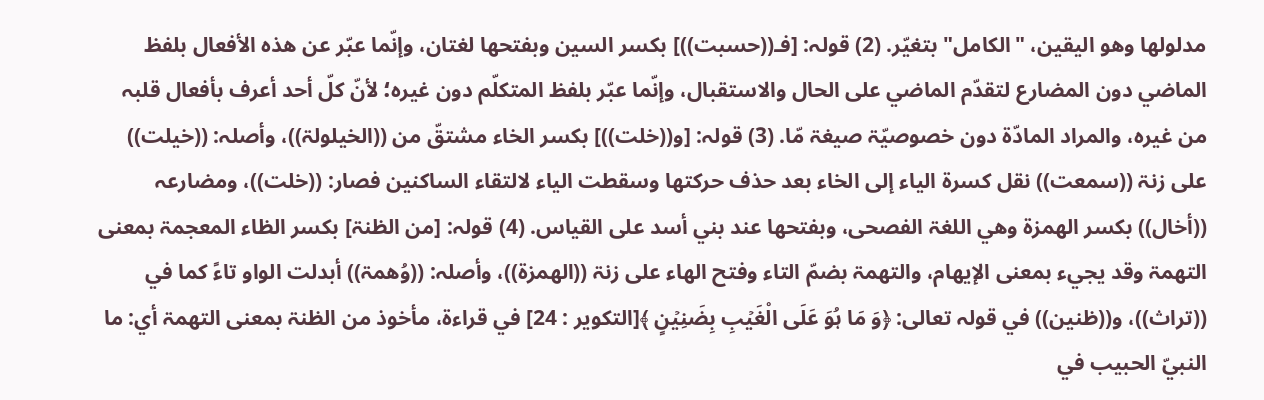مدلولھا وھو اليقين، "الكامل" بتغيّر. (2) قولہ: [فـ((حسبت))] بكسر السين وبفتحھا لغتان، وإنّما عبّر عن ھذہ الأفعال بلفظ الماضي دون المضارع لتقدّم الماضي علی الحال والاستقبال، وإنّما عبّر بلفظ المتكلّم دون غيرہ؛ لأنّ كلّ أحد أعرف بأفعال قلبہ من غيرہ، والمراد المادّۃ دون خصوصيّۃ صيغۃ مّا. (3) قولہ: [و((خلت))] بكسر الخاء مشتقّ من ((الخيلولۃ))، وأصلہ: ((خيلت)) علی زنۃ ((سمعت)) نقل كسرۃ الياء إلی الخاء بعد حذف حركتھا وسقطت الياء لالتقاء الساكنين فصار: ((خلت))، ومضارعہ ((أخال)) بكسر الھمزۃ وھي اللغۃ الفصحی، وبفتحھا عند بني أسد علی القياس. (4) قولہ: [من الظنۃ] بكسر الظاء المعجمۃ بمعنی التھمۃ وقد يجيء بمعنی الإيھام، والتھمۃ بضمّ التاء وفتح الھاء علی زنۃ ((الھمزۃ))، وأصلہ: ((وُھمۃ)) أبدلت الواو تاءً كما في ((تراث))، و((ظنين)) في قولہ تعالی: ﴿وَ مَا ہُوَ عَلَی الْغَیۡبِ بِضَنِیۡنٍ ﴾[التكوير : 24] في قراءۃ، مأخوذ من الظنۃ بمعنی التھمۃ أي: ما النبيّ الحبيب في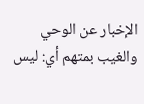الإخبار عن الوحي والغيب بمتھم أي: ليس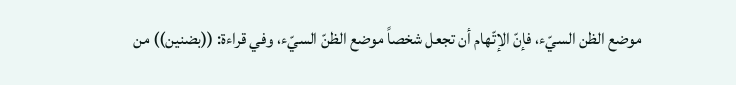موضع الظن السيّء، فإنّ الإتّھام أن تجعل شخصاً موضع الظنّ السيّء، وفي قراءۃ: ((بضنين)) من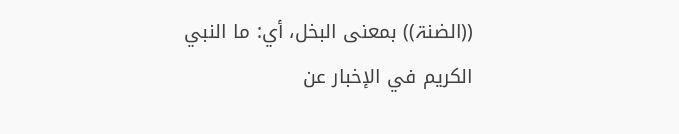((الضنۃ)) بمعنی البخل، أي: ما النبي الكريم في الإخبار عن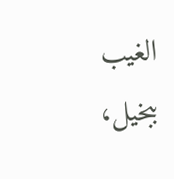الغيب ببخيل،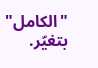"الكامل" بتغيّر.